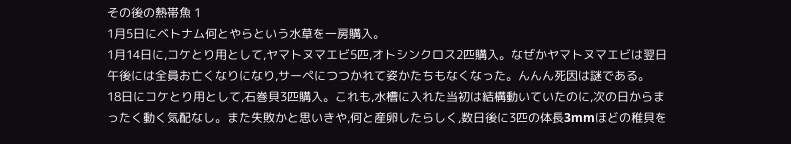その後の熱帯魚 1
1月5日にベトナム何とやらという水草を一房購入。
1月14日に,コケとり用として,ヤマトヌマエビ5匹,オトシンクロス2匹購入。なぜかヤマトヌマエビは翌日午後には全員お亡くなりになり,サーペにつつかれて姿かたちもなくなった。んんん死因は謎である。
18日にコケとり用として,石巻貝3匹購入。これも,水槽に入れた当初は結構動いていたのに,次の日からまったく動く気配なし。また失敗かと思いきや,何と産卵したらしく,数日後に3匹の体長3mmほどの稚貝を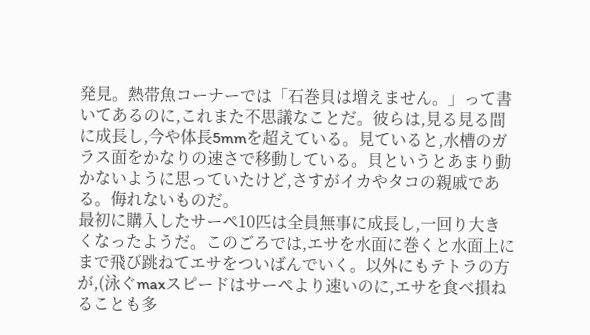発見。熱帯魚コーナーでは「石巻貝は増えません。」って書いてあるのに,これまた不思議なことだ。彼らは,見る見る間に成長し,今や体長5mmを超えている。見ていると,水槽のガラス面をかなりの速さで移動している。貝というとあまり動かないように思っていたけど,さすがイカやタコの親戚である。侮れないものだ。
最初に購入したサーペ10匹は全員無事に成長し,一回り大きくなったようだ。このごろでは,エサを水面に巻くと水面上にまで飛び跳ねてエサをついばんでいく。以外にもテトラの方が,(泳ぐmaxスピードはサーペより速いのに,エサを食べ損ねることも多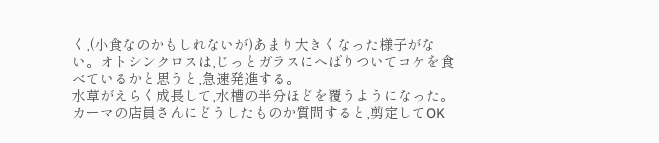く,(小食なのかもしれないが)あまり大きくなった様子がない。オトシンクロスは,じっとガラスにへばりついてコケを食べているかと思うと,急速発進する。
水草がえらく成長して,水槽の半分ほどを覆うようになった。カーマの店員さんにどうしたものか質問すると,剪定してOK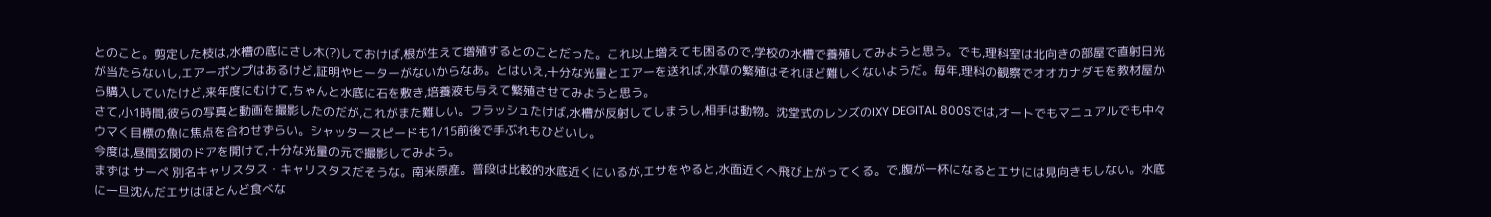とのこと。剪定した枝は,水槽の底にさし木(?)しておけば,根が生えて増殖するとのことだった。これ以上増えても困るので,学校の水槽で養殖してみようと思う。でも,理科室は北向きの部屋で直射日光が当たらないし,エアーポンプはあるけど,証明やヒーターがないからなあ。とはいえ,十分な光量とエアーを送れば,水草の繁殖はそれほど難しくないようだ。毎年,理科の観察でオオカナダモを教材屋から購入していたけど,来年度にむけて,ちゃんと水底に石を敷き,培養液も与えて繁殖させてみようと思う。
さて,小1時間,彼らの写真と動画を撮影したのだが,これがまた難しい。フラッシュたけば,水槽が反射してしまうし,相手は動物。沈堂式のレンズのIXY DEGITAL 800Sでは,オートでもマニュアルでも中々ウマく目標の魚に焦点を合わせずらい。シャッタースピードも1/15前後で手ぶれもひどいし。
今度は,昼間玄関のドアを開けて,十分な光量の元で撮影してみよう。
まずは サーペ 別名キャリスタス・キャリスタスだそうな。南米原産。普段は比較的水底近くにいるが,エサをやると,水面近くへ飛び上がってくる。で,腹が一杯になるとエサには見向きもしない。水底に一旦沈んだエサはほとんど食べな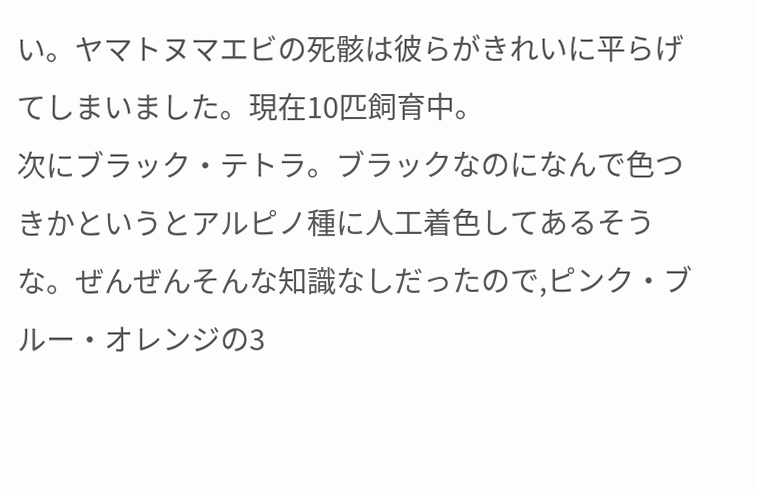い。ヤマトヌマエビの死骸は彼らがきれいに平らげてしまいました。現在10匹飼育中。
次にブラック・テトラ。ブラックなのになんで色つきかというとアルピノ種に人工着色してあるそうな。ぜんぜんそんな知識なしだったので,ピンク・ブルー・オレンジの3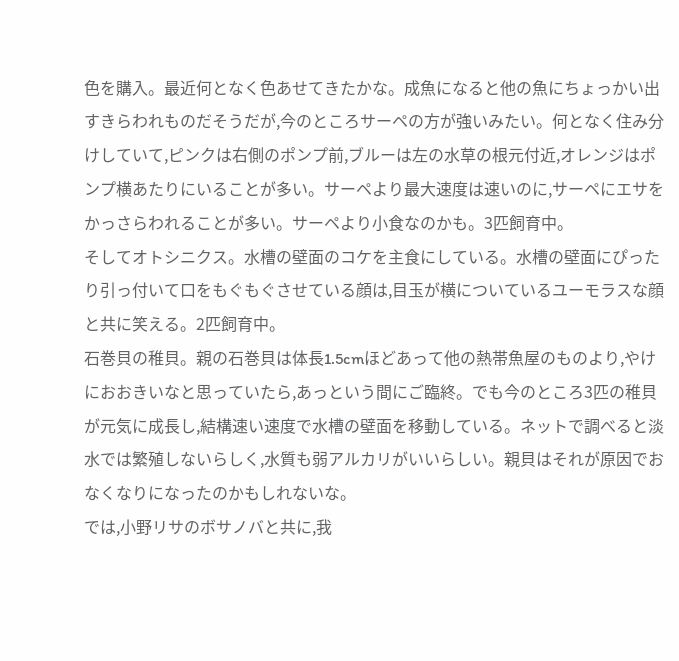色を購入。最近何となく色あせてきたかな。成魚になると他の魚にちょっかい出すきらわれものだそうだが,今のところサーペの方が強いみたい。何となく住み分けしていて,ピンクは右側のポンプ前,ブルーは左の水草の根元付近,オレンジはポンプ横あたりにいることが多い。サーペより最大速度は速いのに,サーペにエサをかっさらわれることが多い。サーペより小食なのかも。3匹飼育中。
そしてオトシニクス。水槽の壁面のコケを主食にしている。水槽の壁面にぴったり引っ付いて口をもぐもぐさせている顔は,目玉が横についているユーモラスな顔と共に笑える。2匹飼育中。
石巻貝の稚貝。親の石巻貝は体長1.5cmほどあって他の熱帯魚屋のものより,やけにおおきいなと思っていたら,あっという間にご臨終。でも今のところ3匹の稚貝が元気に成長し,結構速い速度で水槽の壁面を移動している。ネットで調べると淡水では繁殖しないらしく,水質も弱アルカリがいいらしい。親貝はそれが原因でおなくなりになったのかもしれないな。
では,小野リサのボサノバと共に,我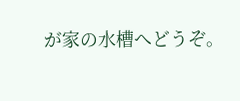が家の水槽へどうぞ。